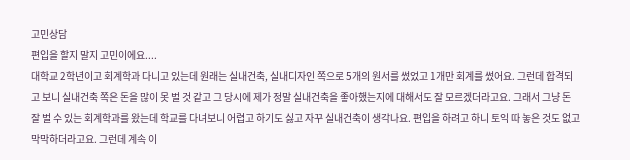고민상담
편입을 할지 말지 고민이에요....
대학교 2학년이고 회계학과 다니고 있는데 원래는 실내건축, 실내디자인 쪽으로 5개의 원서를 썼었고 1개만 회계를 썼어요. 그런데 합격되고 보니 실내건축 쪽은 돈을 많이 못 벌 것 같고 그 당시에 제가 정말 실내건축을 좋아했는지에 대해서도 잘 모르겠더라고요. 그래서 그냥 돈 잘 벌 수 있는 회계학과를 왔는데 학교를 다녀보니 어렵고 하기도 싫고 자꾸 실내건축이 생각나요. 편입을 하려고 하니 토익 따 놓은 것도 없고 막막하더라고요. 그런데 계속 이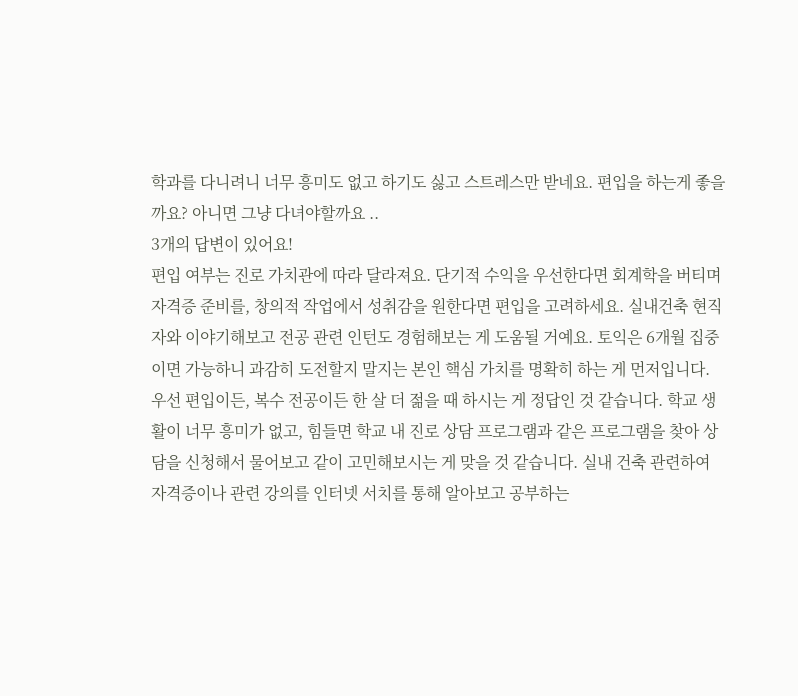학과를 다니려니 너무 흥미도 없고 하기도 싫고 스트레스만 받네요. 편입을 하는게 좋을까요? 아니면 그냥 다녀야할까요 ..
3개의 답변이 있어요!
편입 여부는 진로 가치관에 따라 달라져요. 단기적 수익을 우선한다면 회계학을 버티며 자격증 준비를, 창의적 작업에서 성취감을 원한다면 편입을 고려하세요. 실내건축 현직자와 이야기해보고 전공 관련 인턴도 경험해보는 게 도움될 거예요. 토익은 6개월 집중이면 가능하니 과감히 도전할지 말지는 본인 핵심 가치를 명확히 하는 게 먼저입니다.
우선 편입이든, 복수 전공이든 한 살 더 젊을 때 하시는 게 정답인 것 같습니다. 학교 생활이 너무 흥미가 없고, 힘들면 학교 내 진로 상담 프로그램과 같은 프로그램을 찾아 상담을 신청해서 물어보고 같이 고민해보시는 게 맞을 것 같습니다. 실내 건축 관련하여 자격증이나 관련 강의를 인터넷 서치를 통해 알아보고 공부하는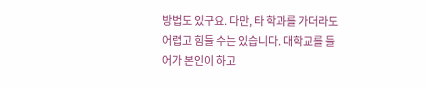방법도 있구요. 다만, 타 학과를 가더라도 어렵고 힘들 수는 있습니다. 대학교를 들어가 본인이 하고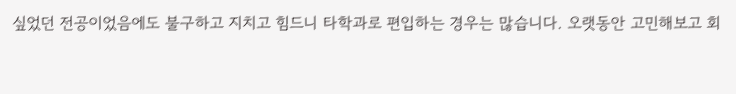싶었던 전공이었음에도 불구하고 지치고 힘드니 타학과로 편입하는 경우는 많습니다. 오랫동안 고민해보고 회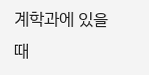계학과에 있을 때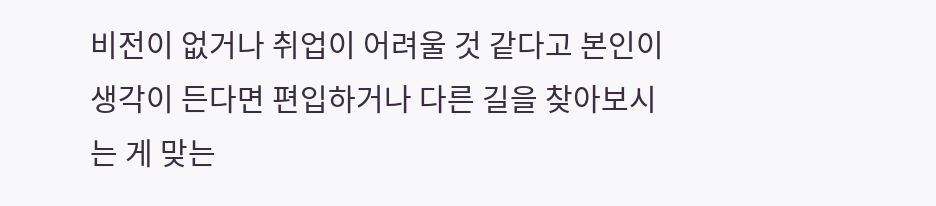비전이 없거나 취업이 어려울 것 같다고 본인이 생각이 든다면 편입하거나 다른 길을 찾아보시는 게 맞는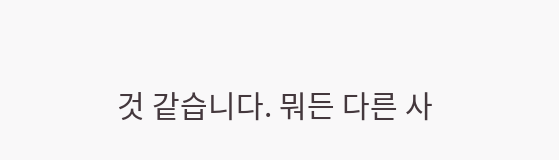것 같습니다. 뭐든 다른 사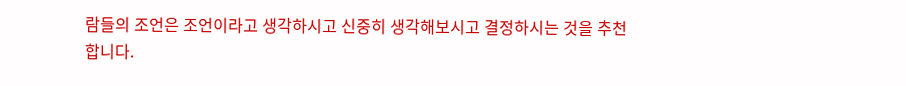람들의 조언은 조언이라고 생각하시고 신중히 생각해보시고 결정하시는 것을 추천합니다.